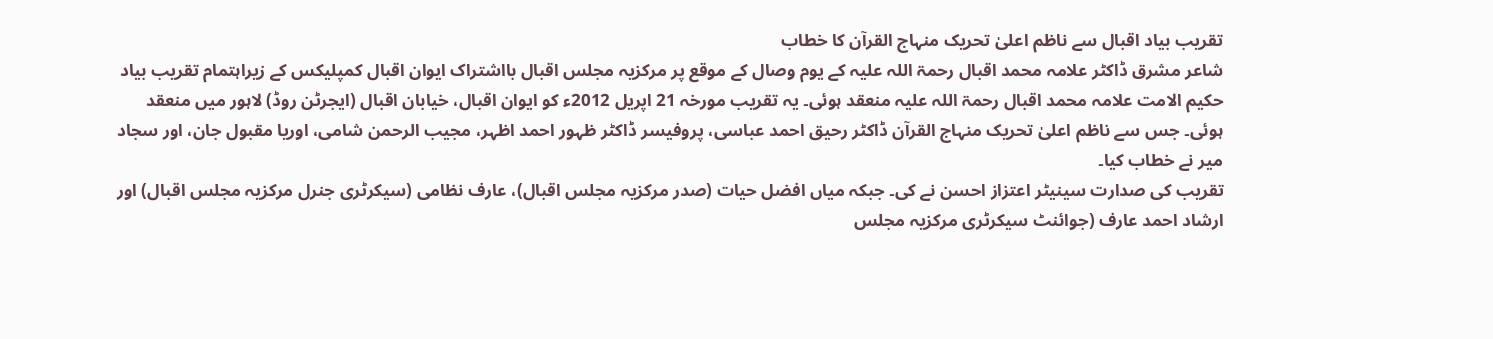تقریب بیاد اقبال سے ناظم اعلیٰ تحریک منہاج القرآن کا خطاب
شاعر مشرق ڈاکٹر علامہ محمد اقبال رحمۃ اللہ علیہ کے یوم وصال کے موقع پر مرکزیہ مجلس اقبال بااشتراک ایوان اقبال کمپلیکس کے زیراہتمام تقریب بیاد حکیم الامت علامہ محمد اقبال رحمۃ اللہ علیہ منعقد ہوئی۔ یہ تقریب مورخہ 21 اپریل 2012ء کو ایوان اقبال، خیابان اقبال (ایجرٹن روڈ) لاہور میں منعقد ہوئی۔ جس سے ناظم اعلیٰ تحریک منہاج القرآن ڈاکٹر رحیق احمد عباسی، پروفیسر ڈاکٹر ظہور احمد اظہر، مجیب الرحمن شامی، اوریا مقبول جان، اور سجاد میر نے خطاب کیا۔
تقریب کی صدارت سینیٹر اعتزاز احسن نے کی۔ جبکہ میاں افضل حیات (صدر مرکزیہ مجلس اقبال)، عارف نظامی (سیکرٹری جنرل مرکزیہ مجلس اقبال) اور ارشاد احمد عارف (جوائنٹ سیکرٹری مرکزیہ مجلس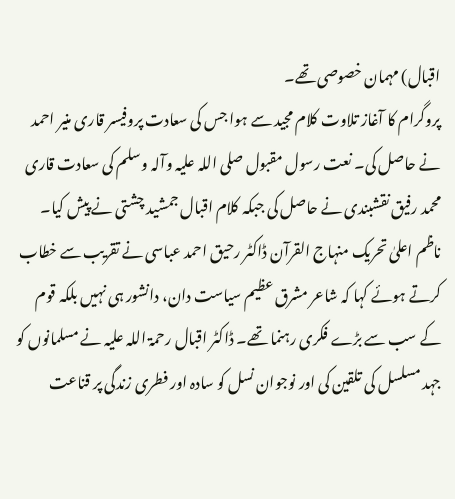اقبال) مہمان خصوصی تھے۔
پروگرام کا آغاز تلاوت کلام مجید سے ہوا جس کی سعادت پروفیسر قاری منیر احمد نے حاصل کی۔ نعت رسول مقبول صلی اللہ علیہ وآلہ وسلم کی سعادت قاری محمد رفیق نقشبندی نے حاصل کی جبکہ کلام اقبال جمشید چشتی نے پیش کیا۔
ناظم اعلیٰ تحریک منہاج القرآن ڈاکٹر رحیق احمد عباسی نے تقریب سے خطاب کرتے ہوئے کہا کہ شاعر مشرق عظیم سیاست دان، دانشور ہی نہیں بلکہ قوم کے سب سے بڑے فکری رہنما تھے۔ ڈاکٹر اقبال رحمۃ اللہ علیہ نے مسلمانوں کو جہد مسلسل کی تلقین کی اور نوجوان نسل کو سادہ اور فطری زندگی پر قناعت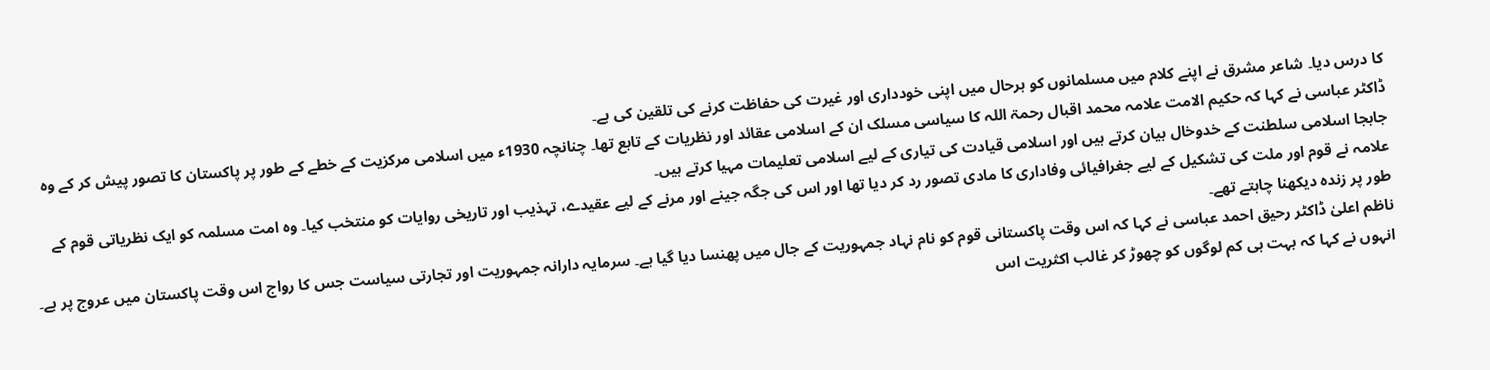کا درس دیا۔ شاعر مشرق نے اپنے کلام میں مسلمانوں کو ہرحال میں اپنی خودداری اور غیرت کی حفاظت کرنے کی تلقین کی ہے۔
ڈاکٹر عباسی نے کہا کہ حکیم الامت علامہ محمد اقبال رحمۃ اللہ کا سیاسی مسلک ان کے اسلامی عقائد اور نظریات کے تابع تھا۔ چنانچہ 1930ء میں اسلامی مرکزیت کے خطے کے طور پر پاکستان کا تصور پیش کر کے وہ جابجا اسلامی سلطنت کے خدوخال بیان کرتے ہیں اور اسلامی قیادت کی تیاری کے لیے اسلامی تعلیمات مہیا کرتے ہیں۔
علامہ نے قوم اور ملت کی تشکیل کے لیے جغرافیائی وفاداری کا مادی تصور رد کر دیا تھا اور اس کی جگہ جینے اور مرنے کے لیے عقیدے، تہذیب اور تاریخی روایات کو منتخب کیا۔ وہ امت مسلمہ کو ایک نظریاتی قوم کے طور پر زندہ دیکھنا چاہتے تھے۔
ناظم اعلیٰ ڈاکٹر رحیق احمد عباسی نے کہا کہ اس وقت پاکستانی قوم کو نام نہاد جمہوریت کے جال میں پھنسا دیا گیا ہے۔ سرمایہ دارانہ جمہوریت اور تجارتی سیاست جس کا رواج اس وقت پاکستان میں عروج پر ہے۔ انہوں نے کہا کہ بہت ہی کم لوگوں کو چھوڑ کر غالب اکثریت اس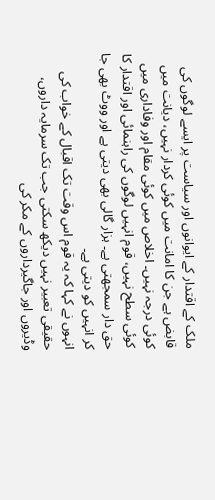ملک کے اقتدار کے ایوانوں اور سیاست پر ایسے لوگوں کی قابض ہے جن کا امانت میں کوئی کردار نہیں، دیانت میں کوئی درجہ نہیں۔ اخلاص میں کوئی مقام اور وفاداری میں کوئی سطح نہیں، قوم انہیں لوگوں کی راہنمائی اور اقتدار کا حق دار سمجھتی ہے۔ ہزار گالی بھی دیتی ہے اور ووٹ بھی جا کر انہیں کو دیتی ہے۔
انہوں نے کہا کہ یہ قوم اس وقت تک اقبال کے خواب کی حقیقی تعبیر نہیں دیکھ سکتی جب تک سرمایہ داروں، وڈیروں اور جاگیرداروں کے مکر کی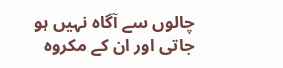چالوں سے آگاہ نہیں ہو جاتی اور ان کے مکروہ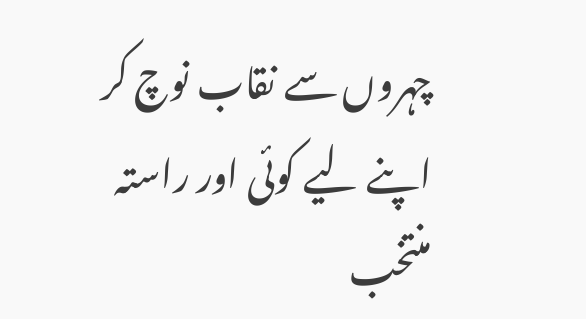چہروں سے نقاب نوچ کر اپنے لیے کوئی اور راستہ منتخب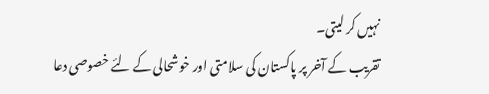نہیں کر لیتی۔
تقریب کے آخر پر پاکستان کی سلامتی اور خوشحالی کے لئے خصوصی دعا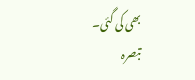بھی کی گئی۔
تبصرہ